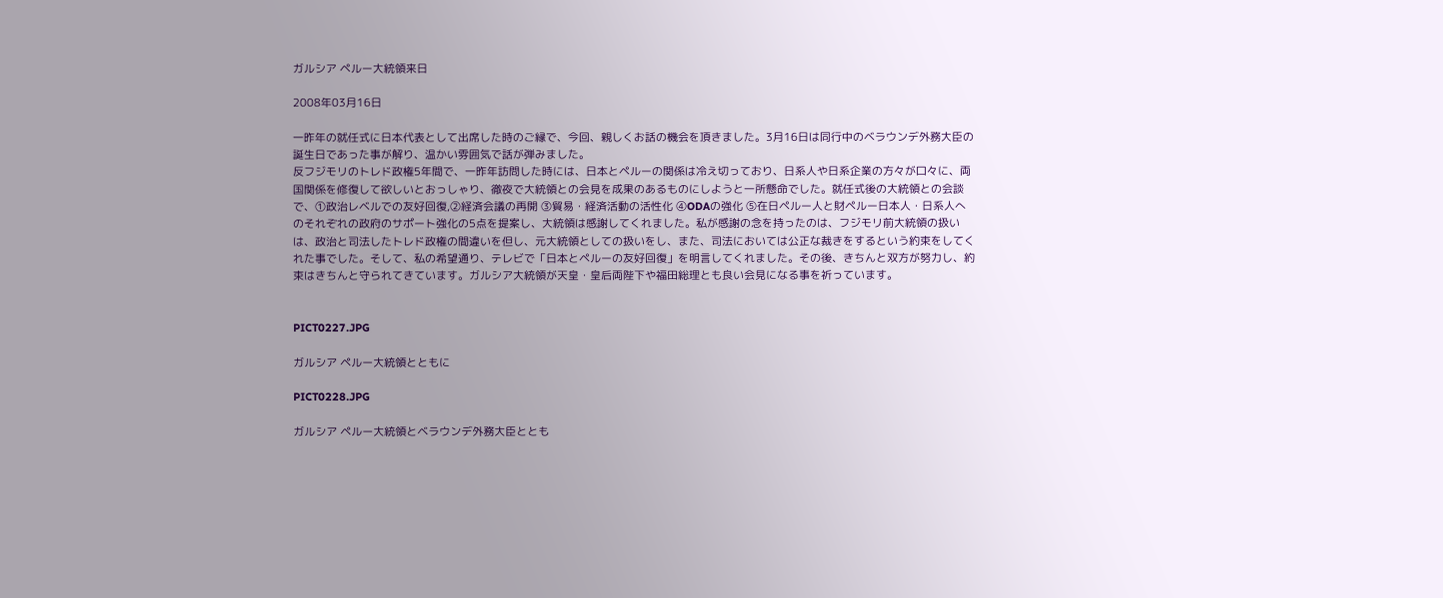ガルシア ペルー大統領来日

2008年03月16日

一昨年の就任式に日本代表として出席した時のご縁で、今回、親しくお話の機会を頂きました。3月16日は同行中のベラウンデ外務大臣の誕生日であった事が解り、温かい雰囲気で話が弾みました。
反フジモリのトレド政権5年間で、一昨年訪問した時には、日本とペルーの関係は冷え切っており、日系人や日系企業の方々が口々に、両国関係を修復して欲しいとおっしゃり、徹夜で大統領との会見を成果のあるものにしようと一所懸命でした。就任式後の大統領との会談で、①政治レベルでの友好回復,②経済会議の再開 ③貿易・経済活動の活性化 ④ODAの強化 ⑤在日ペルー人と財ペルー日本人・日系人へのそれぞれの政府のサポート強化の5点を提案し、大統領は感謝してくれました。私が感謝の念を持ったのは、フジモリ前大統領の扱いは、政治と司法したトレド政権の間違いを但し、元大統領としての扱いをし、また、司法においては公正な裁きをするという約束をしてくれた事でした。そして、私の希望通り、テレビで「日本とペルーの友好回復」を明言してくれました。その後、きちんと双方が努力し、約束はきちんと守られてきています。ガルシア大統領が天皇・皇后両陛下や福田総理とも良い会見になる事を祈っています。


PICT0227.JPG

ガルシア ペルー大統領とともに

PICT0228.JPG

ガルシア ペルー大統領とベラウンデ外務大臣ととも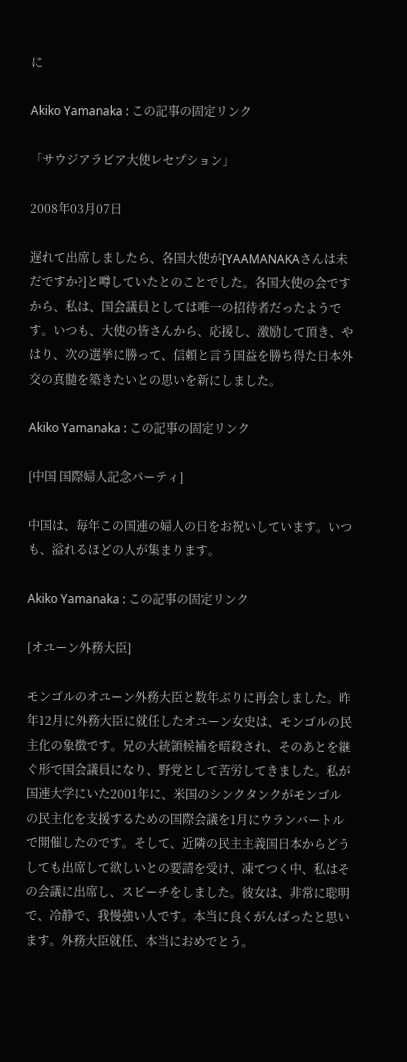に

Akiko Yamanaka : この記事の固定リンク

「サウジアラビア大使レセプション」

2008年03月07日

遅れて出席しましたら、各国大使が[YAAMANAKAさんは未だですか?]と噂していたとのことでした。各国大使の会ですから、私は、国会議員としては唯一の招待者だったようです。いつも、大使の皆さんから、応援し、激励して頂き、やはり、次の選挙に勝って、信頼と言う国益を勝ち得た日本外交の真髄を築きたいとの思いを新にしました。

Akiko Yamanaka : この記事の固定リンク

[中国 国際婦人記念パーティ]

中国は、毎年この国連の婦人の日をお祝いしています。いつも、溢れるほどの人が集まります。

Akiko Yamanaka : この記事の固定リンク

[オユーン外務大臣]

モンゴルのオユーン外務大臣と数年ぶりに再会しました。昨年12月に外務大臣に就任したオユーン女史は、モンゴルの民主化の象徴です。兄の大統領候補を暗殺され、そのあとを継ぐ形で国会議員になり、野党として苦労してきました。私が国連大学にいた2001年に、米国のシンクタンクがモンゴルの民主化を支援するための国際会議を1月にウランバートルで開催したのです。そして、近隣の民主主義国日本からどうしても出席して欲しいとの要請を受け、凍てつく中、私はその会議に出席し、スピーチをしました。彼女は、非常に聡明で、冷静で、我慢強い人です。本当に良くがんばったと思います。外務大臣就任、本当におめでとう。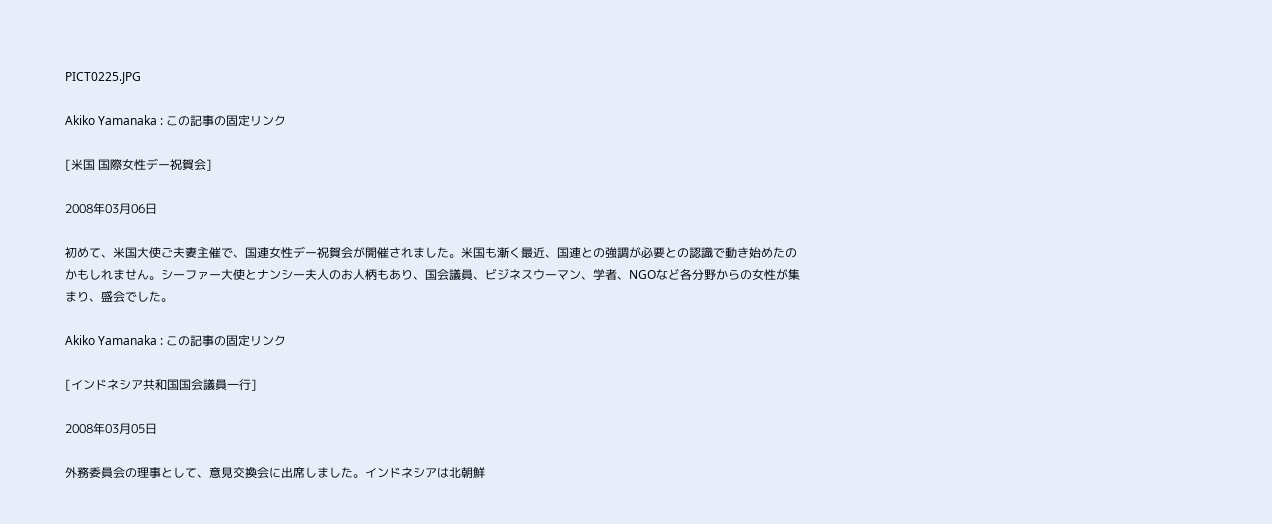PICT0225.JPG

Akiko Yamanaka : この記事の固定リンク

[米国 国際女性デー祝賀会]

2008年03月06日

初めて、米国大使ご夫妻主催で、国連女性デー祝賀会が開催されました。米国も漸く最近、国連との強調が必要との認識で動き始めたのかもしれません。シーファー大使とナンシー夫人のお人柄もあり、国会議員、ビジネスウーマン、学者、NGOなど各分野からの女性が集まり、盛会でした。

Akiko Yamanaka : この記事の固定リンク

[インドネシア共和国国会議員一行]

2008年03月05日

外務委員会の理事として、意見交換会に出席しました。インドネシアは北朝鮮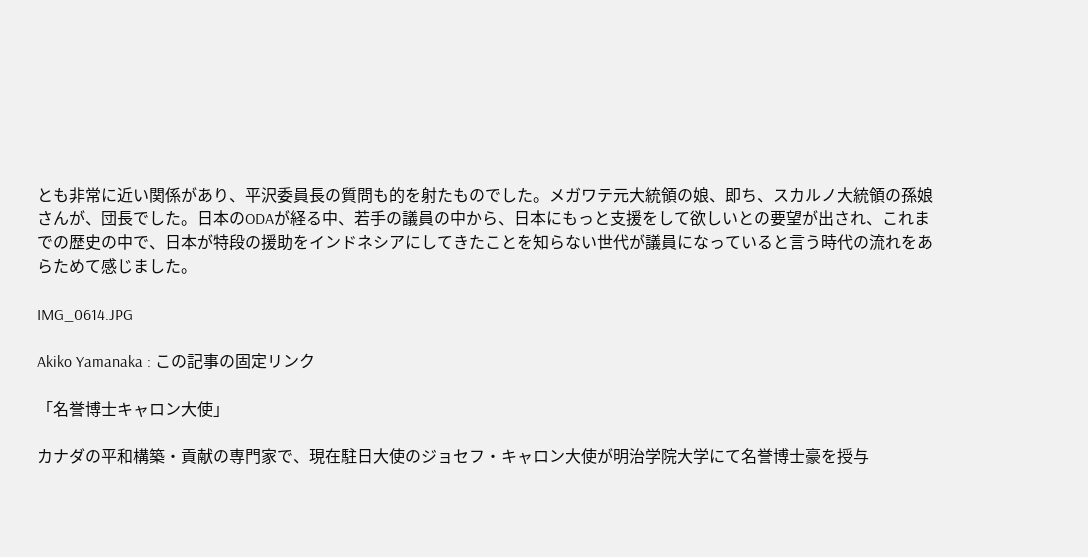とも非常に近い関係があり、平沢委員長の質問も的を射たものでした。メガワテ元大統領の娘、即ち、スカルノ大統領の孫娘さんが、団長でした。日本のODAが経る中、若手の議員の中から、日本にもっと支援をして欲しいとの要望が出され、これまでの歴史の中で、日本が特段の援助をインドネシアにしてきたことを知らない世代が議員になっていると言う時代の流れをあらためて感じました。

IMG_0614.JPG

Akiko Yamanaka : この記事の固定リンク

「名誉博士キャロン大使」

カナダの平和構築・貢献の専門家で、現在駐日大使のジョセフ・キャロン大使が明治学院大学にて名誉博士豪を授与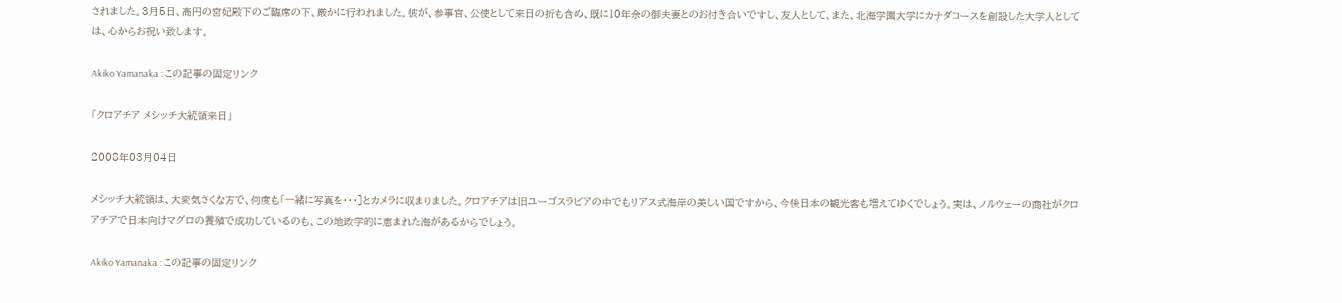されました。3月5日、高円の宮妃殿下のご臨席の下、厳かに行われました。彼が、参事官、公使として来日の折も含め、既に10年余の御夫妻とのお付き合いですし、友人として、また、北海学園大学にカナダコースを創設した大学人としては、心からお祝い致します。

Akiko Yamanaka : この記事の固定リンク

「クロアチア メシッチ大統領来日」

2008年03月04日

メシッチ大統領は、大変気さくな方で、何度も「一緒に写真を・・・]とカメラに収まりました。クロアチアは旧ユーゴスラビアの中でもリアス式海岸の美しい国ですから、今後日本の観光客も増えてゆくでしょう。実は、ノルウェーの商社がクロアチアで日本向けマグロの養殖で成功しているのも、この地政学的に恵まれた海があるからでしょう。

Akiko Yamanaka : この記事の固定リンク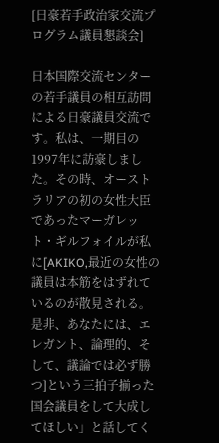[日豪若手政治家交流プログラム議員懇談会]

日本国際交流センターの若手議員の相互訪問による日豪議員交流です。私は、一期目の1997年に訪豪しました。その時、オーストラリアの初の女性大臣であったマーガレット・ギルフォイルが私に[AKIKO,最近の女性の議員は本筋をはずれているのが散見される。是非、あなたには、エレガント、論理的、そして、議論では必ず勝つ]という三拍子揃った国会議員をして大成してほしい」と話してく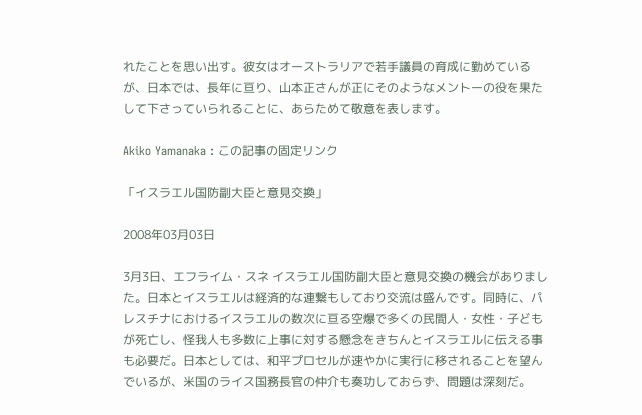れたことを思い出す。彼女はオーストラリアで若手議員の育成に勤めているが、日本では、長年に亘り、山本正さんが正にそのようなメントーの役を果たして下さっていられることに、あらためて敬意を表します。

Akiko Yamanaka : この記事の固定リンク

「イスラエル国防副大臣と意見交換」

2008年03月03日

3月3日、エフライム・スネ イスラエル国防副大臣と意見交換の機会がありました。日本とイスラエルは経済的な連繋もしており交流は盛んです。同時に、パレスチナにおけるイスラエルの数次に亘る空爆で多くの民間人・女性・子どもが死亡し、怪我人も多数に上事に対する懸念をきちんとイスラエルに伝える事も必要だ。日本としては、和平プロセルが速やかに実行に移されることを望んでいるが、米国のライス国務長官の仲介も奏功しておらず、問題は深刻だ。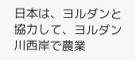日本は、ヨルダンと協力して、ヨルダン川西岸で農業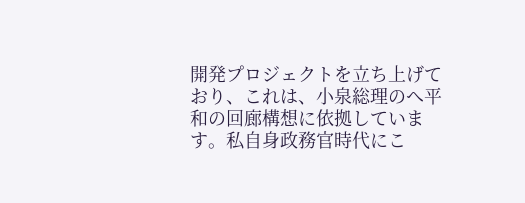開発プロジェクトを立ち上げており、これは、小泉総理のへ平和の回廊構想に依拠しています。私自身政務官時代にこ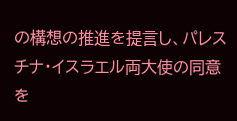の構想の推進を提言し、パレスチナ・イスラエル両大使の同意を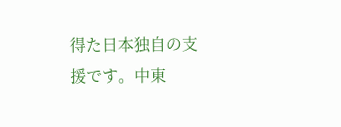得た日本独自の支援です。中東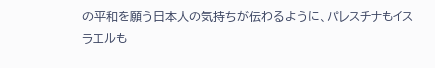の平和を願う日本人の気持ちが伝わるように、パレスチナもイスラエルも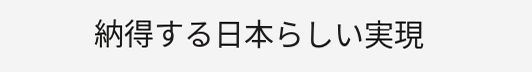納得する日本らしい実現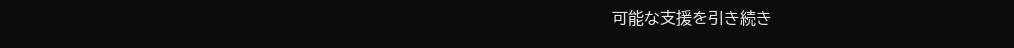可能な支援を引き続き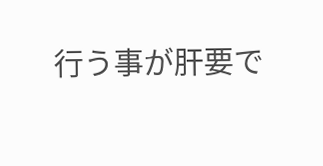行う事が肝要で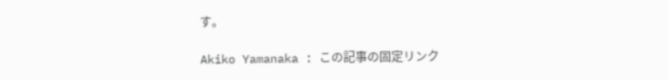す。

Akiko Yamanaka : この記事の固定リンク